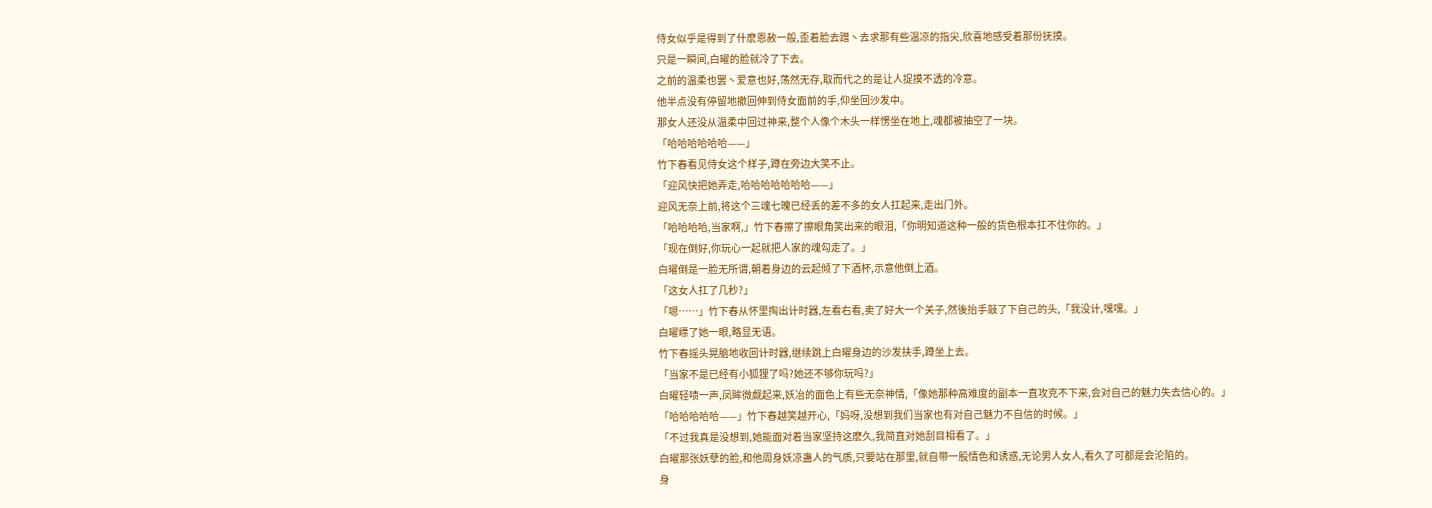侍女似乎是得到了什麽恩赦一般,歪着脸去蹭丶去求那有些温凉的指尖,欣喜地感受着那份抚摸。
只是一瞬间,白曜的脸就冷了下去。
之前的温柔也罢丶爱意也好,荡然无存,取而代之的是让人捉摸不透的冷意。
他半点没有停留地撤回伸到侍女面前的手,仰坐回沙发中。
那女人还没从温柔中回过神来,整个人像个木头一样愣坐在地上,魂都被抽空了一块。
「哈哈哈哈哈哈——」
竹下春看见侍女这个样子,蹲在旁边大笑不止。
「迎风快把她弄走,哈哈哈哈哈哈哈——」
迎风无奈上前,将这个三魂七魄已经丢的差不多的女人扛起来,走出门外。
「哈哈哈哈,当家啊,」竹下春擦了擦眼角笑出来的眼泪,「你明知道这种一般的货色根本扛不住你的。」
「现在倒好,你玩心一起就把人家的魂勾走了。」
白曜倒是一脸无所谓,朝着身边的云起倾了下酒杯,示意他倒上酒。
「这女人扛了几秒?」
「嗯……」竹下春从怀里掏出计时器,左看右看,卖了好大一个关子,然後抬手敲了下自己的头,「我没计,嘿嘿。」
白曜瞟了她一眼,略显无语。
竹下春摇头晃脑地收回计时器,继续跳上白曜身边的沙发扶手,蹲坐上去。
「当家不是已经有小狐狸了吗?她还不够你玩吗?」
白曜轻啧一声,凤眸微觑起来,妖冶的面色上有些无奈神情,「像她那种高难度的副本一直攻克不下来,会对自己的魅力失去信心的。」
「哈哈哈哈哈——」竹下春越笑越开心,「妈呀,没想到我们当家也有对自己魅力不自信的时候。」
「不过我真是没想到,她能面对着当家坚持这麽久,我简直对她刮目相看了。」
白曜那张妖孽的脸,和他周身妖凉蛊人的气质,只要站在那里,就自带一股情色和诱惑,无论男人女人,看久了可都是会沦陷的。
身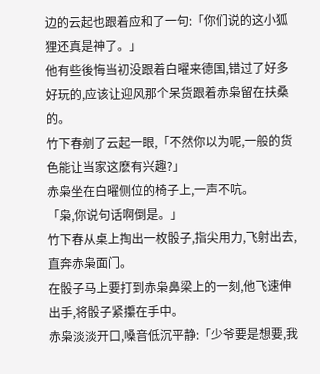边的云起也跟着应和了一句:「你们说的这小狐狸还真是神了。」
他有些後悔当初没跟着白曜来德国,错过了好多好玩的,应该让迎风那个呆货跟着赤枭留在扶桑的。
竹下春剜了云起一眼,「不然你以为呢,一般的货色能让当家这麽有兴趣?」
赤枭坐在白曜侧位的椅子上,一声不吭。
「枭,你说句话啊倒是。」
竹下春从桌上掏出一枚骰子,指尖用力,飞射出去,直奔赤枭面门。
在骰子马上要打到赤枭鼻梁上的一刻,他飞速伸出手,将骰子紧攥在手中。
赤枭淡淡开口,嗓音低沉平静:「少爷要是想要,我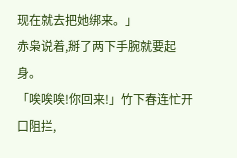现在就去把她绑来。」
赤枭说着,掰了两下手腕就要起身。
「唉唉唉!你回来!」竹下春连忙开口阻拦,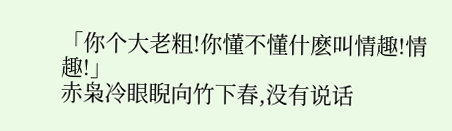「你个大老粗!你懂不懂什麽叫情趣!情趣!」
赤枭冷眼睨向竹下春,没有说话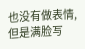也没有做表情,但是满脸写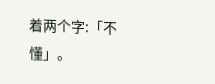着两个字:「不懂」。